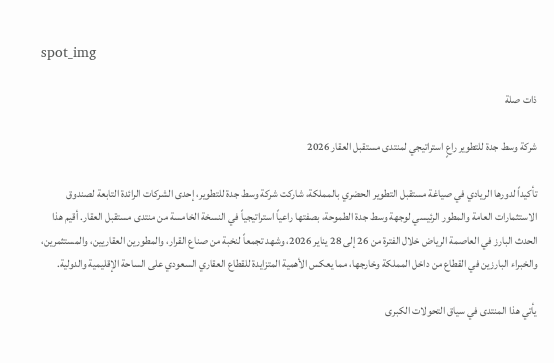spot_img

ذات صلة

شركة وسط جدة للتطوير راعٍ استراتيجي لمنتدى مستقبل العقار 2026

تأكيداً لدورها الريادي في صياغة مستقبل التطوير الحضري بالمملكة، شاركت شركة وسط جدة للتطوير، إحدى الشركات الرائدة التابعة لصندوق الاستثمارات العامة والمطور الرئيسي لوجهة وسط جدة الطموحة، بصفتها راعياً استراتيجياً في النسخة الخامسة من منتدى مستقبل العقار. أقيم هذا الحدث البارز في العاصمة الرياض خلال الفترة من 26 إلى 28 يناير 2026، وشهد تجمعاً لنخبة من صناع القرار، والمطورين العقاريين، والمستثمرين، والخبراء البارزين في القطاع من داخل المملكة وخارجها، مما يعكس الأهمية المتزايدة للقطاع العقاري السعودي على الساحة الإقليمية والدولية.

يأتي هذا المنتدى في سياق التحولات الكبرى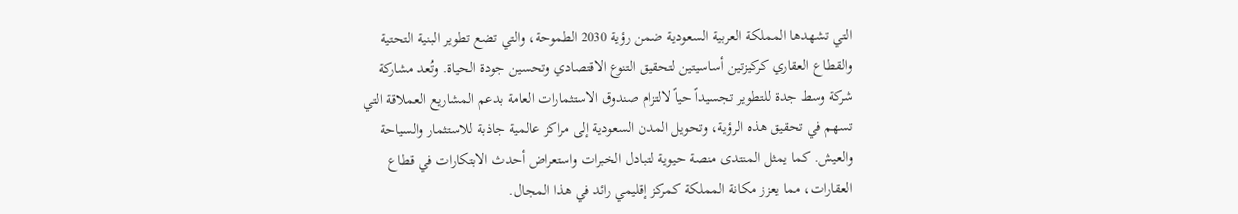التي تشهدها المملكة العربية السعودية ضمن رؤية 2030 الطموحة، والتي تضع تطوير البنية التحتية والقطاع العقاري كركيزتين أساسيتين لتحقيق التنوع الاقتصادي وتحسين جودة الحياة. وتُعد مشاركة شركة وسط جدة للتطوير تجسيداً حياً لالتزام صندوق الاستثمارات العامة بدعم المشاريع العملاقة التي تسهم في تحقيق هذه الرؤية، وتحويل المدن السعودية إلى مراكز عالمية جاذبة للاستثمار والسياحة والعيش. كما يمثل المنتدى منصة حيوية لتبادل الخبرات واستعراض أحدث الابتكارات في قطاع العقارات، مما يعزز مكانة المملكة كمركز إقليمي رائد في هذا المجال.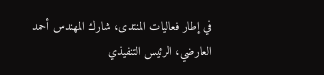في إطار فعاليات المنتدى، شارك المهندس أحمد العارضي، الرئيس التنفيذي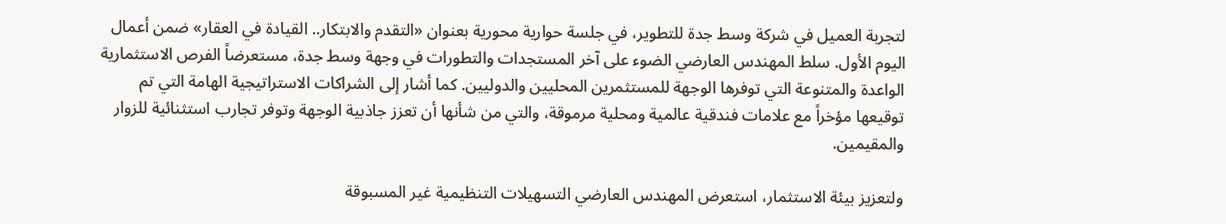لتجربة العميل في شركة وسط جدة للتطوير، في جلسة حوارية محورية بعنوان «التقدم والابتكار.. القيادة في العقار» ضمن أعمال اليوم الأول. سلط المهندس العارضي الضوء على آخر المستجدات والتطورات في وجهة وسط جدة، مستعرضاً الفرص الاستثمارية الواعدة والمتنوعة التي توفرها الوجهة للمستثمرين المحليين والدوليين. كما أشار إلى الشراكات الاستراتيجية الهامة التي تم توقيعها مؤخراً مع علامات فندقية عالمية ومحلية مرموقة، والتي من شأنها أن تعزز جاذبية الوجهة وتوفر تجارب استثنائية للزوار والمقيمين.

ولتعزيز بيئة الاستثمار، استعرض المهندس العارضي التسهيلات التنظيمية غير المسبوقة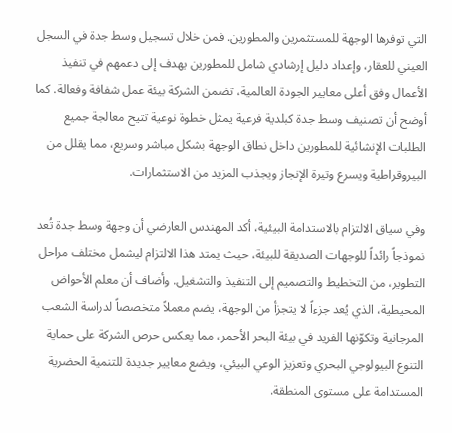التي توفرها الوجهة للمستثمرين والمطورين. فمن خلال تسجيل وسط جدة في السجل العيني للعقار، وإعداد دليل إرشادي شامل للمطورين يهدف إلى دعمهم في تنفيذ الأعمال وفق أعلى معايير الجودة العالمية، تضمن الشركة بيئة عمل شفافة وفعالة. كما أوضح أن تصنيف وسط جدة كبلدية فرعية يمثل خطوة نوعية تتيح معالجة جميع الطلبات الإنشائية للمطورين داخل نطاق الوجهة بشكل مباشر وسريع، مما يقلل من البيروقراطية ويسرع وتيرة الإنجاز ويجذب المزيد من الاستثمارات.

وفي سياق الالتزام بالاستدامة البيئية، أكد المهندس العارضي أن وجهة وسط جدة تُعد نموذجاً رائداً للوجهات الصديقة للبيئة، حيث يمتد هذا الالتزام ليشمل مختلف مراحل التطوير، من التخطيط والتصميم إلى التنفيذ والتشغيل. وأضاف أن معلم الأحواض المحيطية، الذي يُعد جزءاً لا يتجزأ من الوجهة، يضم معملاً متخصصاً لدراسة الشعب المرجانية وتكوّنها الفريد في بيئة البحر الأحمر، مما يعكس حرص الشركة على حماية التنوع البيولوجي البحري وتعزيز الوعي البيئي، ويضع معايير جديدة للتنمية الحضرية المستدامة على مستوى المنطقة.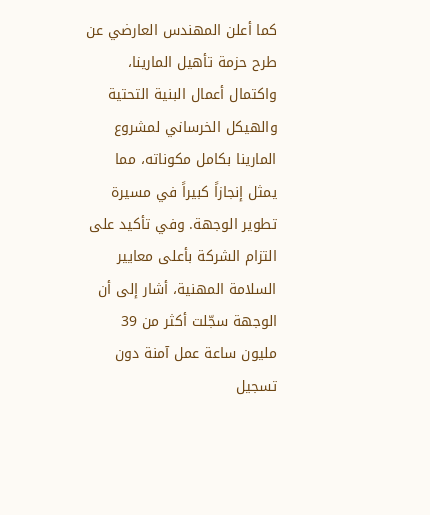كما أعلن المهندس العارضي عن طرح حزمة تأهيل المارينا، واكتمال أعمال البنية التحتية والهيكل الخرساني لمشروع المارينا بكامل مكوناته، مما يمثل إنجازاً كبيراً في مسيرة تطوير الوجهة. وفي تأكيد على التزام الشركة بأعلى معايير السلامة المهنية، أشار إلى أن الوجهة سجّلت أكثر من 39 مليون ساعة عمل آمنة دون تسجيل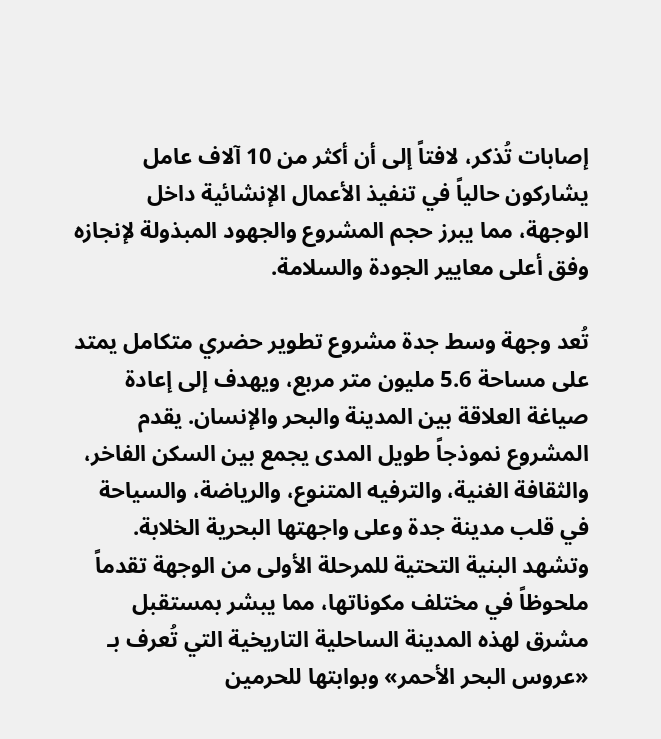إصابات تُذكر، لافتاً إلى أن أكثر من 10 آلاف عامل يشاركون حالياً في تنفيذ الأعمال الإنشائية داخل الوجهة، مما يبرز حجم المشروع والجهود المبذولة لإنجازه وفق أعلى معايير الجودة والسلامة.

تُعد وجهة وسط جدة مشروع تطوير حضري متكامل يمتد على مساحة 5.6 مليون متر مربع، ويهدف إلى إعادة صياغة العلاقة بين المدينة والبحر والإنسان. يقدم المشروع نموذجاً طويل المدى يجمع بين السكن الفاخر، والثقافة الغنية، والترفيه المتنوع، والرياضة، والسياحة في قلب مدينة جدة وعلى واجهتها البحرية الخلابة. وتشهد البنية التحتية للمرحلة الأولى من الوجهة تقدماً ملحوظاً في مختلف مكوناتها، مما يبشر بمستقبل مشرق لهذه المدينة الساحلية التاريخية التي تُعرف بـ «عروس البحر الأحمر» وبوابتها للحرمين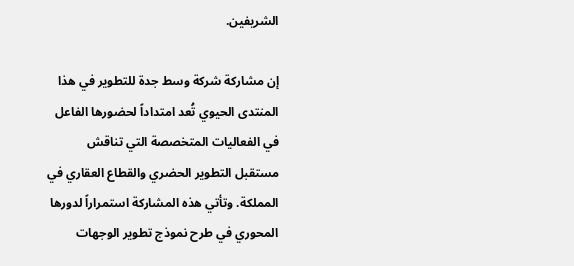الشريفين.

إن مشاركة شركة وسط جدة للتطوير في هذا المنتدى الحيوي تُعد امتداداً لحضورها الفاعل في الفعاليات المتخصصة التي تناقش مستقبل التطوير الحضري والقطاع العقاري في المملكة. وتأتي هذه المشاركة استمراراً لدورها المحوري في طرح نموذج تطوير الوجهات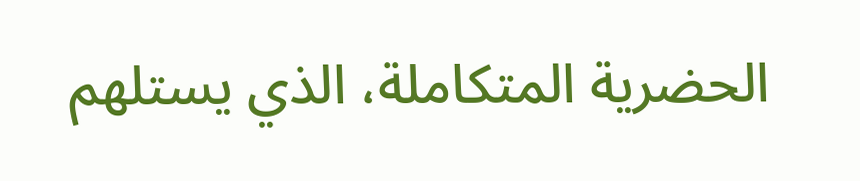الحضرية المتكاملة، الذي يستلهم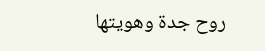روح جدة وهويتها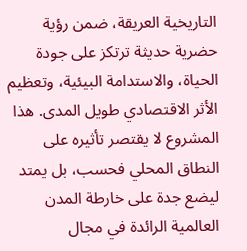التاريخية العريقة، ضمن رؤية حضرية حديثة ترتكز على جودة الحياة، والاستدامة البيئية، وتعظيم الأثر الاقتصادي طويل المدى. هذا المشروع لا يقتصر تأثيره على النطاق المحلي فحسب، بل يمتد ليضع جدة على خارطة المدن العالمية الرائدة في مجال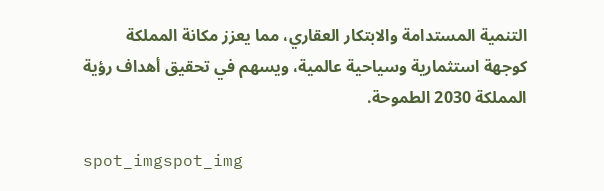التنمية المستدامة والابتكار العقاري، مما يعزز مكانة المملكة كوجهة استثمارية وسياحية عالمية، ويسهم في تحقيق أهداف رؤية المملكة 2030 الطموحة.

spot_imgspot_img